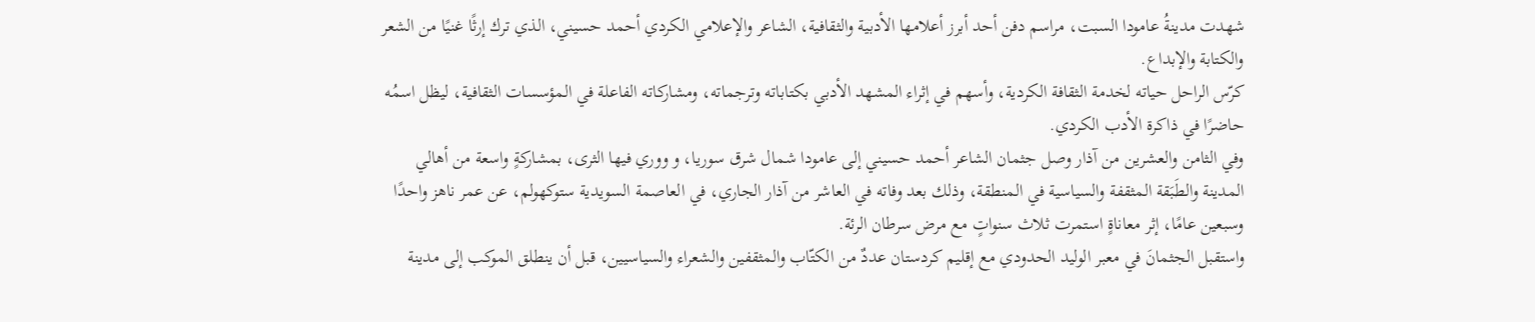شهدت مدينةُ عامودا السبت، مراسم دفن أحد أبرز أعلامها الأدبية والثقافية، الشاعر والإعلامي الكردي أحمد حسيني، الذي ترك إرثًا غنيًا من الشعر والكتابة والإبداع.
كرّس الراحل حياته لخدمة الثقافة الكردية، وأسهم في إثراء المشهد الأدبي بكتاباته وترجماته، ومشاركاته الفاعلة في المؤسسات الثقافية، ليظل اسمُه حاضرًا في ذاكرة الأدب الكردي.
وفي الثامن والعشرين من آذار وصل جثمان الشاعر أحمد حسيني إلى عامودا شمال شرق سوريا، و ووري فيها الثرى، بمشاركةٍ واسعة من أهالي المدينة والطَبَقة المثقفة والسياسية في المنطقة، وذلك بعد وفاته في العاشر من آذار الجاري، في العاصمة السويدية ستوكهولم، عن عمر ناهز واحدًا وسبعين عامًا، إثر معاناةٍ استمرت ثلاث سنواتٍ مع مرض سرطان الرئة.
واستقبل الجثمانَ في معبر الوليد الحدودي مع إقليم كردستان عددٌ من الكتّاب والمثقفين والشعراء والسياسيين، قبل أن ينطلق الموكب إلى مدينة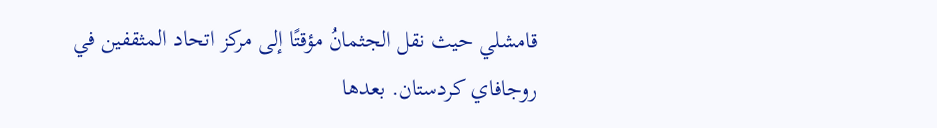قامشلي حيث نقل الجثمانُ مؤقتًا إلى مركز اتحاد المثقفين في روجافاي كردستان. بعدها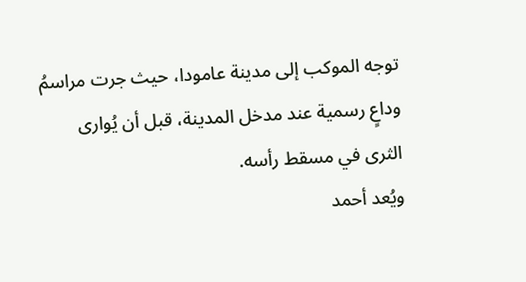توجه الموكب إلى مدينة عامودا، حيث جرت مراسمُ وداعٍ رسمية عند مدخل المدينة، قبل أن يُوارى الثرى في مسقط رأسه.
ويُعد أحمد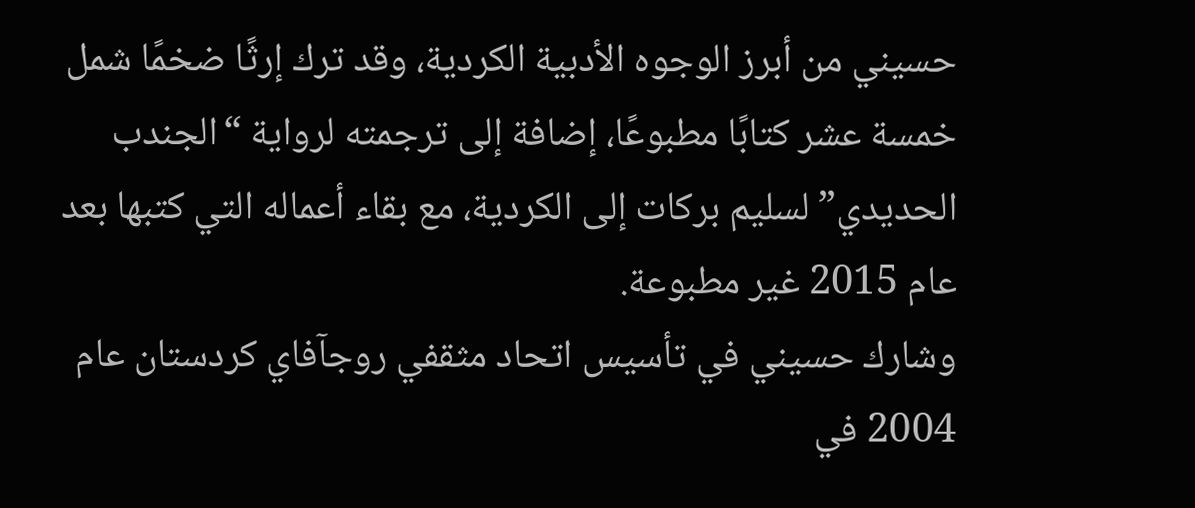حسيني من أبرز الوجوه الأدبية الكردية، وقد ترك إرثًا ضخمًا شمل خمسة عشر كتابًا مطبوعًا، إضافة إلى ترجمته لرواية “الجندب الحديدي” لسليم بركات إلى الكردية، مع بقاء أعماله التي كتبها بعد عام 2015 غير مطبوعة.
وشارك حسيني في تأسيس اتحاد مثقفي روجآفاي كردستان عام 2004 في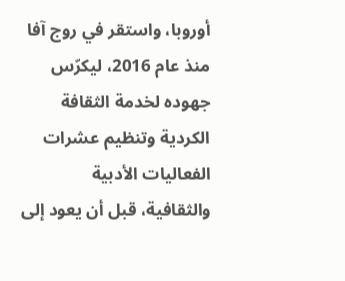أوروبا، واستقر في روج آفا منذ عام 2016، ليكرّس جهوده لخدمة الثقافة الكردية وتنظيم عشرات الفعاليات الأدبية والثقافية، قبل أن يعود إلى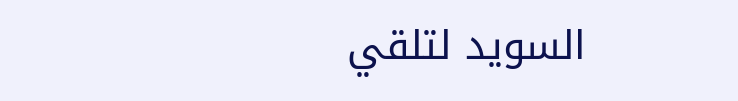السويد لتلقي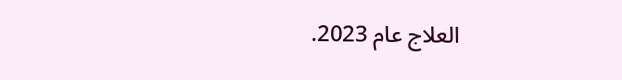العلاج عام 2023.